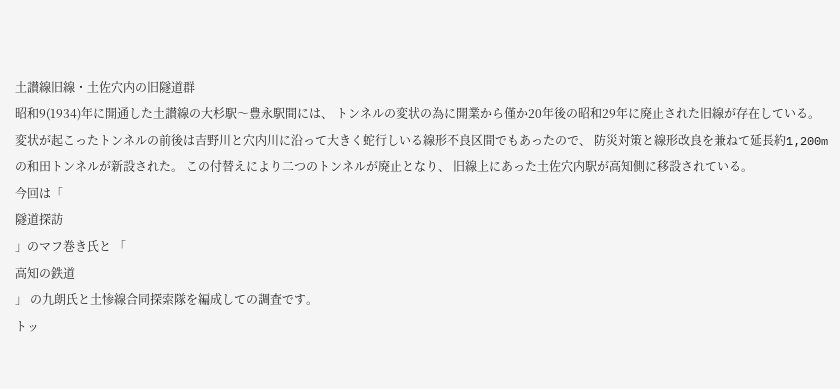土讃線旧線・土佐穴内の旧隧道群
昭和9(1934)年に開通した土讃線の大杉駅〜豊永駅間には、 トンネルの変状の為に開業から僅か20年後の昭和29年に廃止された旧線が存在している。 変状が起こったトンネルの前後は吉野川と穴内川に沿って大きく蛇行しいる線形不良区間でもあったので、 防災対策と線形改良を兼ねて延長約1,200mの和田トンネルが新設された。 この付替えにより二つのトンネルが廃止となり、 旧線上にあった土佐穴内駅が高知側に移設されている。
今回は「
隧道探訪
」のマフ巻き氏と 「
高知の鉄道
」 の九朗氏と土惨線合同探索隊を編成しての調査です。
トッ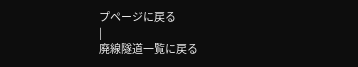プページに戻る
|
廃線隧道一覧に戻る